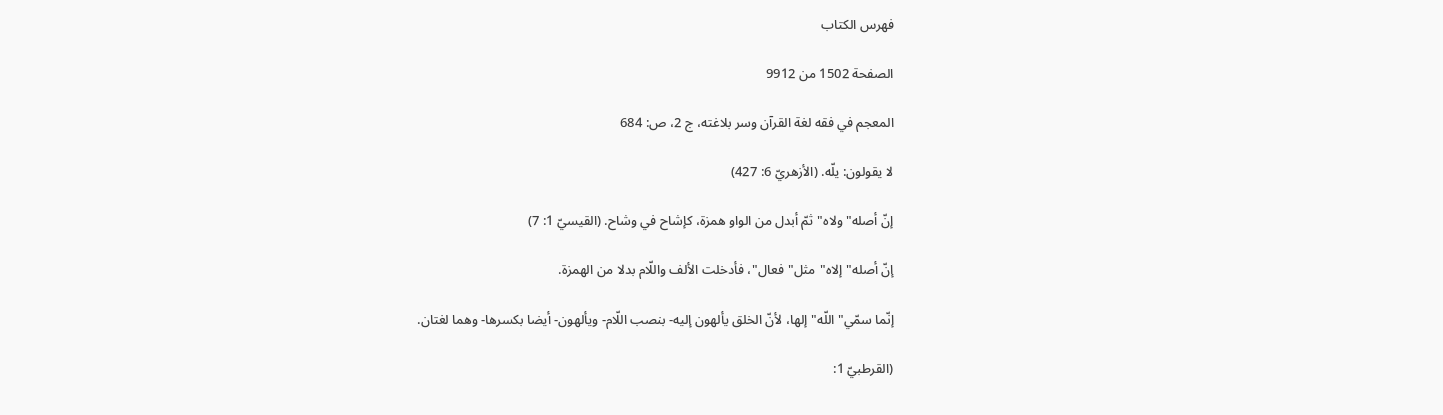فهرس الكتاب

الصفحة 1502 من 9912

المعجم في فقه لغة القرآن وسر بلاغته، ج 2، ص: 684

لا يقولون: يلّه. (الأزهريّ 6: 427)

إنّ أصله"ولاه"ثمّ أبدل من الواو همزة، كإشاح في وشاح. (القيسيّ 1: 7)

إنّ أصله"إلاه"مثل"فعال"، فأدخلت الألف واللّام بدلا من الهمزة.

إنّما سمّي"اللّه"إلها، لأنّ الخلق يألهون إليه- بنصب اللّام- ويألهون- أيضا بكسرها- وهما لغتان.

(القرطبيّ 1: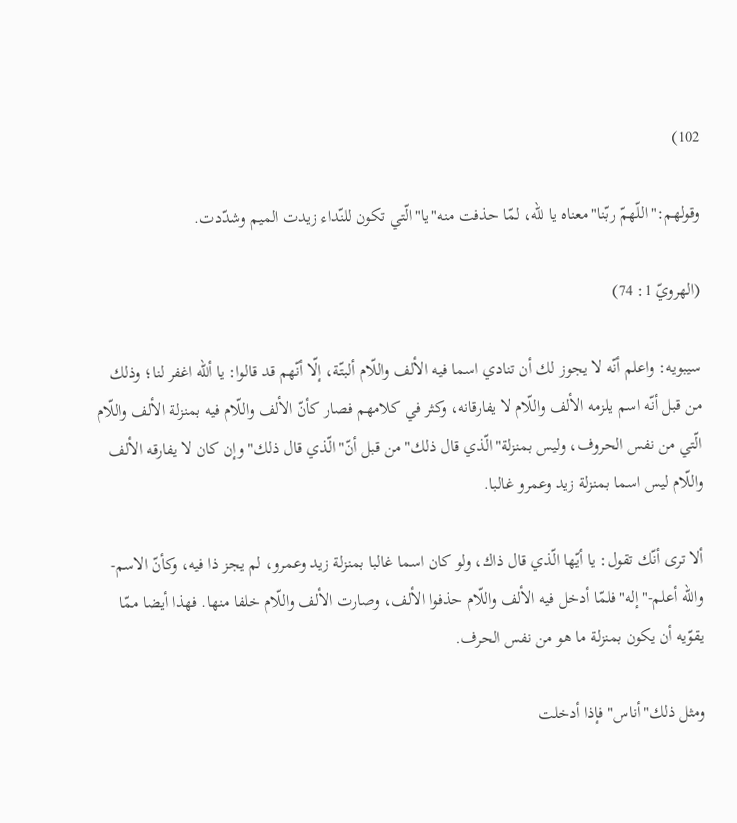102)

وقولهم:"اللّهمّ ربّنا"معناه يا للّه، لمّا حذفت منه"يا"الّتي تكون للنّداء زيدت الميم وشدّدت.

(الهرويّ 1: 74)

سيبويه: واعلم أنّه لا يجوز لك أن تنادي اسما فيه الألف واللّام ألبتّة، إلّا أنّهم قد قالوا: يا أللّه اغفر لنا؛ وذلك من قبل أنّه اسم يلزمه الألف واللّام لا يفارقانه، وكثر في كلامهم فصار كأنّ الألف واللّام فيه بمنزلة الألف واللّام الّتي من نفس الحروف، وليس بمنزلة"الّذي قال ذلك"من قبل أنّ"الّذي قال ذلك"وإن كان لا يفارقه الألف واللّام ليس اسما بمنزلة زيد وعمرو غالبا.

ألا ترى أنّك تقول: يا أيّها الّذي قال ذاك، ولو كان اسما غالبا بمنزلة زيد وعمرو، لم يجز ذا فيه، وكأنّ الاسم- واللّه أعلم-"إله"فلمّا أدخل فيه الألف واللّام حذفوا الألف، وصارت الألف واللّام خلفا منها. فهذا أيضا ممّا يقوّيه أن يكون بمنزلة ما هو من نفس الحرف.

ومثل ذلك"أناس"فإذا أدخلت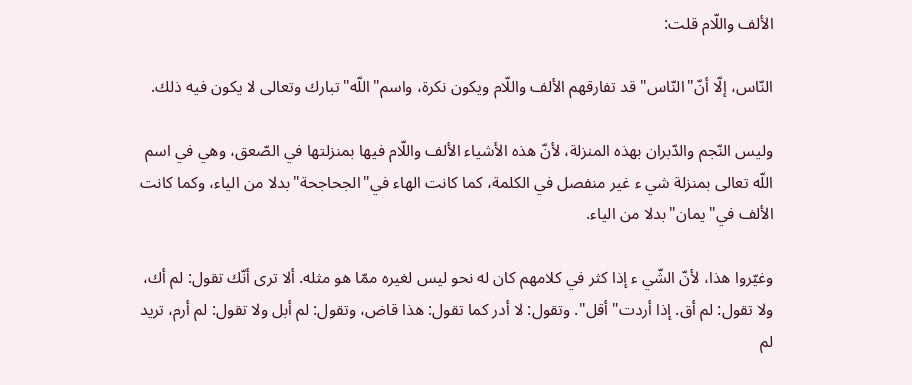الألف واللّام قلت:

النّاس، إلّا أنّ"النّاس"قد تفارقهم الألف واللّام ويكون نكرة، واسم"اللّه"تبارك وتعالى لا يكون فيه ذلك.

وليس النّجم والدّبران بهذه المنزلة، لأنّ هذه الأشياء الألف واللّام فيها بمنزلتها في الصّعق، وهي في اسم اللّه تعالى بمنزلة شي ء غير منفصل في الكلمة، كما كانت الهاء في"الجحاجحة"بدلا من الياء، وكما كانت الألف في"يمان"بدلا من الياء.

وغيّروا هذا، لأنّ الشّي ء إذا كثر في كلامهم كان له نحو ليس لغيره ممّا هو مثله. ألا ترى أنّك تقول: لم أك، ولا تقول: لم أق. إذا أردت"أقل". وتقول: لا أدر كما تقول: هذا قاض، وتقول: لم أبل ولا تقول: لم أرم، تريد لم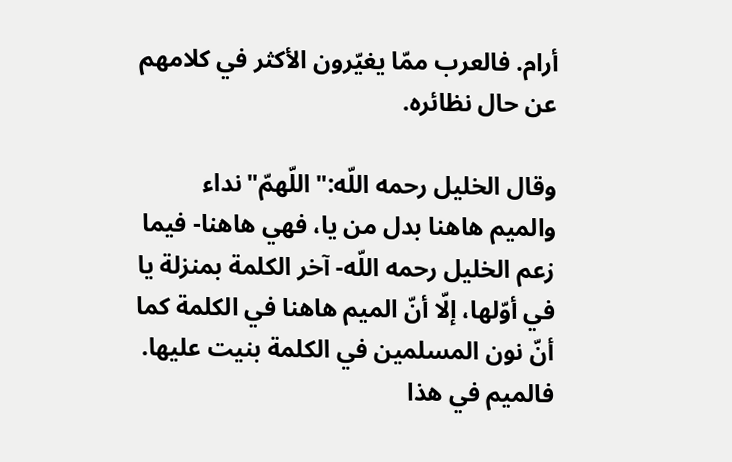أرام. فالعرب ممّا يغيّرون الأكثر في كلامهم عن حال نظائره.

وقال الخليل رحمه اللّه:"اللّهمّ"نداء والميم هاهنا بدل من يا، فهي هاهنا- فيما زعم الخليل رحمه اللّه- آخر الكلمة بمنزلة يا في أوّلها، إلّا أنّ الميم هاهنا في الكلمة كما أنّ نون المسلمين في الكلمة بنيت عليها. فالميم في هذا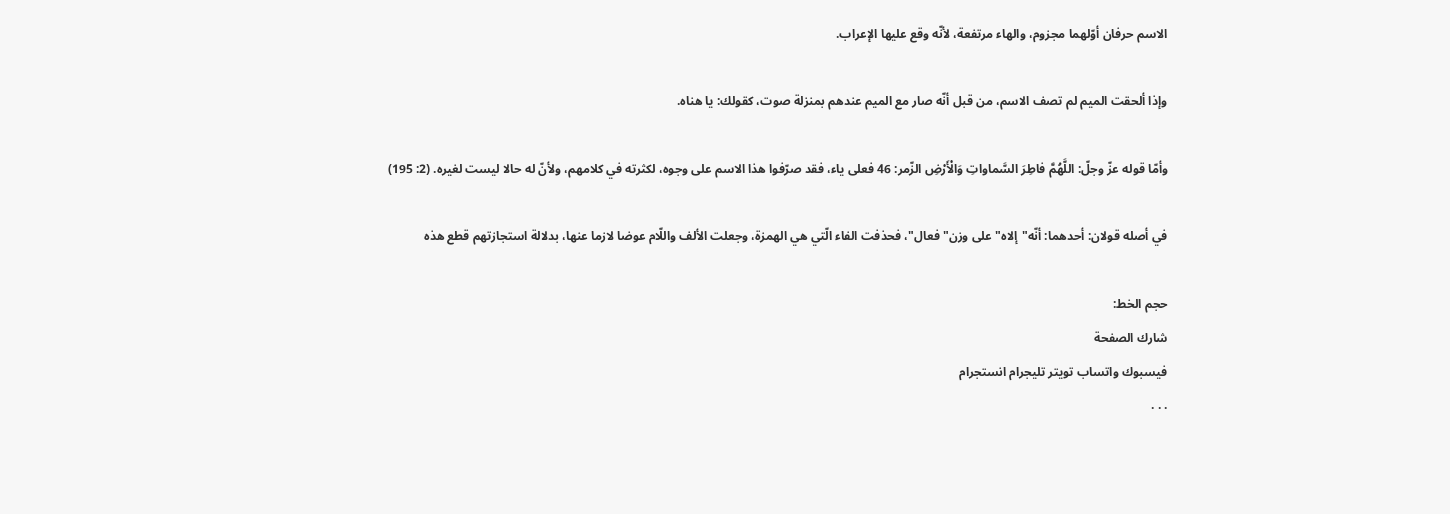الاسم حرفان أوّلهما مجزوم، والهاء مرتفعة، لأنّه وقع عليها الإعراب.

وإذا ألحقت الميم لم تصف الاسم، من قبل أنّه صار مع الميم عندهم بمنزلة صوت، كقولك: يا هناه.

وأمّا قوله عزّ وجلّ: اللَّهُمَّ فاطِرَ السَّماواتِ وَالْأَرْضِ الزّمر: 46 فعلى ياء، فقد صرّفوا هذا الاسم على وجوه، لكثرته في كلامهم، ولأنّ له حالا ليست لغيره. (2: 195)

في أصله قولان: أحدهما: أنّه"إلاه"على وزن"فعال"، فحذفت الفاء الّتي هي الهمزة، وجعلت الألف واللّام عوضا لازما عنها، بدلالة استجازتهم قطع هذه

حجم الخط:
شارك الصفحة
فيسبوك واتساب تويتر تليجرام انستجرام
. . .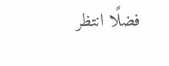فضلًا انتظر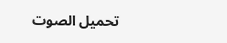تحميل الصوت